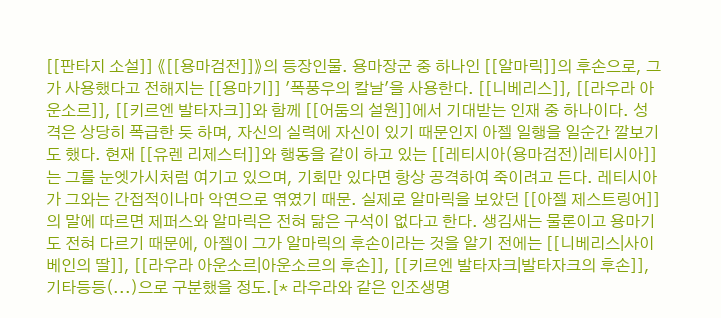[[판타지 소설]] 《[[용마검전]]》의 등장인물. 용마장군 중 하나인 [[알마릭]]의 후손으로, 그가 사용했다고 전해지는 [[용마기]] '폭풍우의 칼날'을 사용한다. [[니베리스]], [[라우라 아운소르]], [[키르엔 발타자크]]와 함께 [[어둠의 설원]]에서 기대받는 인재 중 하나이다. 성격은 상당히 폭급한 듯 하며, 자신의 실력에 자신이 있기 때문인지 아젤 일행을 일순간 깔보기도 했다. 현재 [[유렌 리제스터]]와 행동을 같이 하고 있는 [[레티시아(용마검전)|레티시아]]는 그를 눈엣가시처럼 여기고 있으며, 기회만 있다면 항상 공격하여 죽이려고 든다. 레티시아가 그와는 간접적이나마 악연으로 엮였기 때문. 실제로 알마릭을 보았던 [[아젤 제스트링어]]의 말에 따르면 제퍼스와 알마릭은 전혀 닮은 구석이 없다고 한다. 생김새는 물론이고 용마기도 전혀 다르기 때문에, 아젤이 그가 알마릭의 후손이라는 것을 알기 전에는 [[니베리스|사이베인의 딸]], [[라우라 아운소르|아운소르의 후손]], [[키르엔 발타자크|발타자크의 후손]], 기타등등(...)으로 구분했을 정도.[* 라우라와 같은 인조생명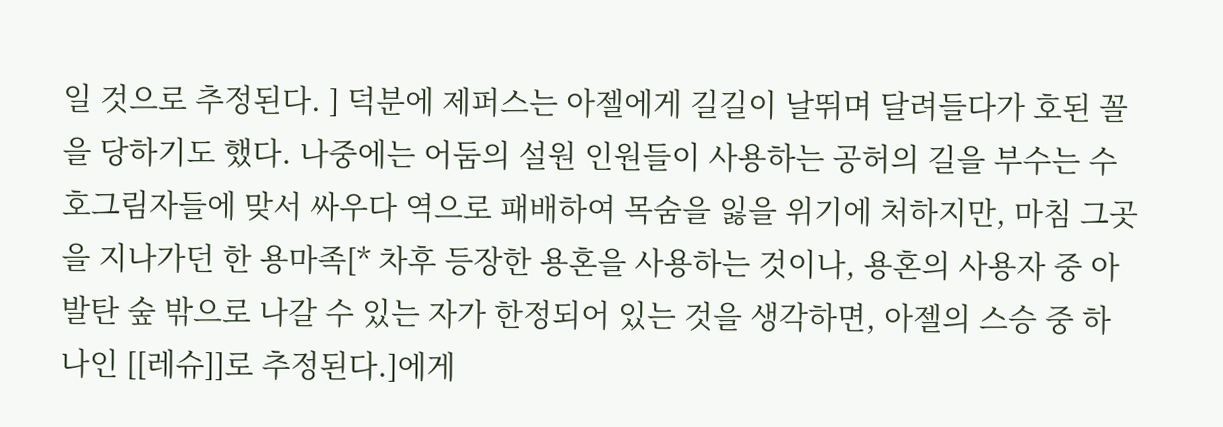일 것으로 추정된다. ] 덕분에 제퍼스는 아젤에게 길길이 날뛰며 달려들다가 호된 꼴을 당하기도 했다. 나중에는 어둠의 설원 인원들이 사용하는 공허의 길을 부수는 수호그림자들에 맞서 싸우다 역으로 패배하여 목숨을 잃을 위기에 처하지만, 마침 그곳을 지나가던 한 용마족[* 차후 등장한 용혼을 사용하는 것이나, 용혼의 사용자 중 아발탄 숲 밖으로 나갈 수 있는 자가 한정되어 있는 것을 생각하면, 아젤의 스승 중 하나인 [[레슈]]로 추정된다.]에게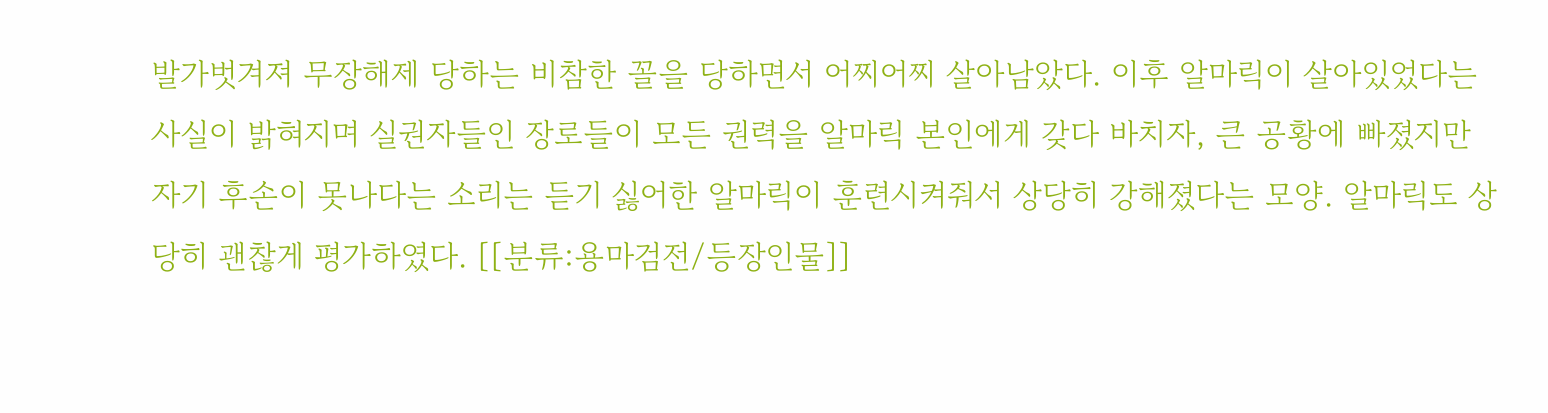발가벗겨져 무장해제 당하는 비참한 꼴을 당하면서 어찌어찌 살아남았다. 이후 알마릭이 살아있었다는 사실이 밝혀지며 실권자들인 장로들이 모든 권력을 알마릭 본인에게 갖다 바치자, 큰 공황에 빠졌지만 자기 후손이 못나다는 소리는 듣기 싫어한 알마릭이 훈련시켜줘서 상당히 강해졌다는 모양. 알마릭도 상당히 괜찮게 평가하였다. [[분류:용마검전/등장인물]]